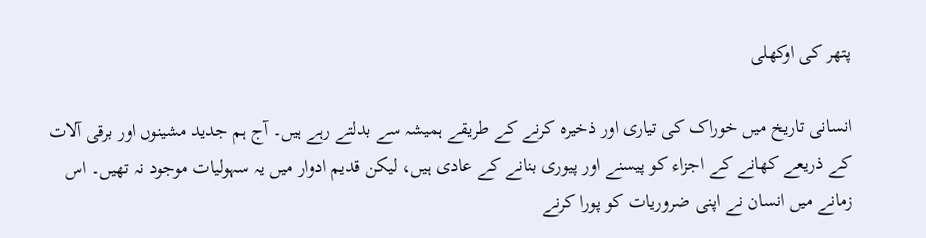پتھر کی اوکھلی

انسانی تاریخ میں خوراک کی تیاری اور ذخیرہ کرنے کے طریقے ہمیشہ سے بدلتے رہے ہیں۔ آج ہم جدید مشینوں اور برقی آلات کے ذریعے کھانے کے اجزاء کو پیسنے اور پیوری بنانے کے عادی ہیں، لیکن قدیم ادوار میں یہ سہولیات موجود نہ تھیں۔ اس زمانے میں انسان نے اپنی ضروریات کو پورا کرنے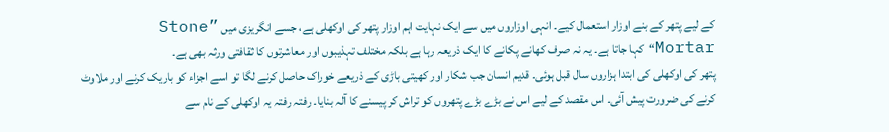کے لیے پتھر کے بنے اوزار استعمال کیے۔ انہی اوزاروں میں سے ایک نہایت اہم اوزار پتھر کی اوکھلی ہے، جسے انگریزی میں ”Stone Mortar“کہا جاتا ہے۔ یہ نہ صرف کھانے پکانے کا ایک ذریعہ رہا ہے بلکہ مختلف تہذیبوں اور معاشرتوں کا ثقافتی ورثہ بھی ہے۔
پتھر کی اوکھلی کی ابتدا ہزاروں سال قبل ہوئی۔ قدیم انسان جب شکار اور کھیتی باڑی کے ذریعے خوراک حاصل کرنے لگا تو اسے اجزاء کو باریک کرنے اور ملاوٹ کرنے کی ضرورت پیش آئی۔ اس مقصد کے لیے اس نے بڑے بڑے پتھروں کو تراش کر پیسنے کا آلہ بنایا۔ رفتہ رفتہ یہ اوکھلی کے نام سے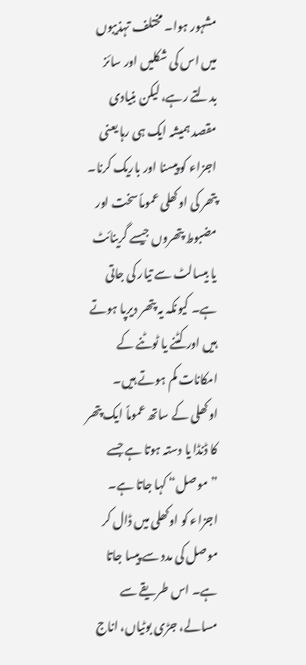مشہور ہوا۔ مختلف تہذیبوں میں اس کی شکلیں اور سائز بدلتے رہے، لیکن بنیادی مقصد ہمیشہ ایک ہی رہا یعنی اجزاء کو پیسنا اور باریک کرنا۔
پتھر کی اوکھلی عموماً سخت اور مضبوط پتھروں جیسے گرینائٹ یا بیسالٹ سے تیار کی جاتی ہے۔ کیونکہ یہ پتھر دیرپا ہوتے ہیں اور کٹنے یا ٹوٹنے کے امکانات کم ہوتے ہیں۔ اوکھلی کے ساتھ عموماً ایک پتھر کا ڈنڈا یا دستہ ہوتا ہے جسے ”موصل“ کہا جاتا ہے۔ اجزاء کو اوکھلی میں ڈال کر موصل کی مدد سے پیسا جاتا ہے۔ اس طریقے سے مسالے، جڑی بوٹیاں، اناج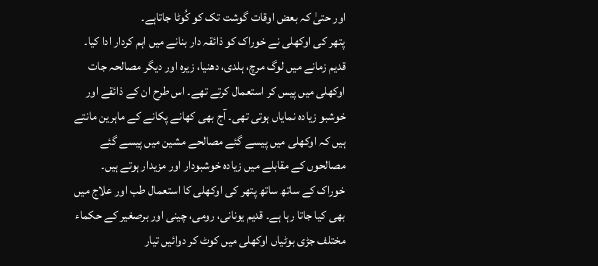اور حتیٰ کہ بعض اوقات گوشت تک کو کُوٹا جاتاہے۔
پتھر کی اوکھلی نے خوراک کو ذائقہ دار بنانے میں اہم کردار ادا کیا۔ قدیم زمانے میں لوگ مرچ، ہلدی، دھنیا، زیرہ اور دیگر مصالحہ جات اوکھلی میں پیس کر استعمال کرتے تھے۔ اس طرح ان کے ذائقے اور خوشبو زیادہ نمایاں ہوتی تھی۔ آج بھی کھانے پکانے کے ماہرین مانتے ہیں کہ اوکھلی میں پیسے گئے مصالحے مشین میں پیسے گئے مصالحوں کے مقابلے میں زیادہ خوشبودار اور مزیدار ہوتے ہیں۔
خوراک کے ساتھ ساتھ پتھر کی اوکھلی کا استعمال طب اور علاج میں بھی کیا جاتا رہا ہے۔ قدیم یونانی، رومی، چینی اور برصغیر کے حکماء مختلف جڑی بوٹیاں اوکھلی میں کوٹ کر دوائیں تیار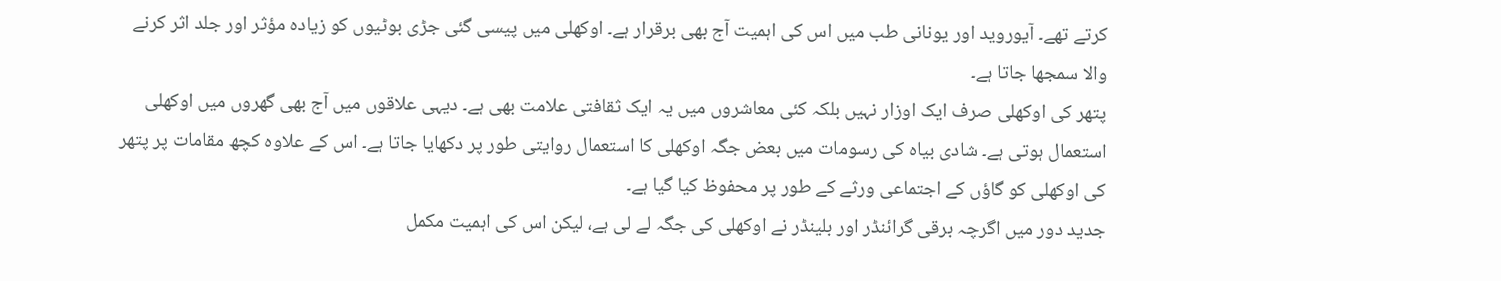کرتے تھے۔ آیوروید اور یونانی طب میں اس کی اہمیت آج بھی برقرار ہے۔ اوکھلی میں پیسی گئی جڑی بوٹیوں کو زیادہ مؤثر اور جلد اثر کرنے والا سمجھا جاتا ہے۔
پتھر کی اوکھلی صرف ایک اوزار نہیں بلکہ کئی معاشروں میں یہ ایک ثقافتی علامت بھی ہے۔ دیہی علاقوں میں آج بھی گھروں میں اوکھلی استعمال ہوتی ہے۔ شادی بیاہ کی رسومات میں بعض جگہ اوکھلی کا استعمال روایتی طور پر دکھایا جاتا ہے۔ اس کے علاوہ کچھ مقامات پر پتھر کی اوکھلی کو گاؤں کے اجتماعی ورثے کے طور پر محفوظ کیا گیا ہے۔
جدید دور میں اگرچہ برقی گرائنڈر اور بلینڈر نے اوکھلی کی جگہ لے لی ہے، لیکن اس کی اہمیت مکمل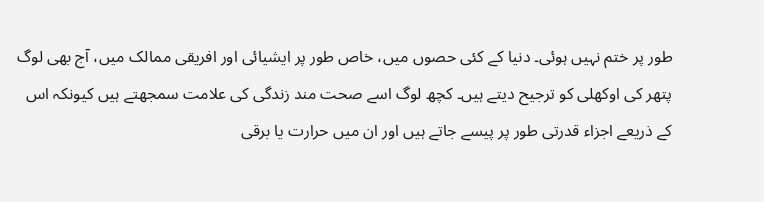طور پر ختم نہیں ہوئی۔ دنیا کے کئی حصوں میں، خاص طور پر ایشیائی اور افریقی ممالک میں، آج بھی لوگ پتھر کی اوکھلی کو ترجیح دیتے ہیں۔ کچھ لوگ اسے صحت مند زندگی کی علامت سمجھتے ہیں کیونکہ اس کے ذریعے اجزاء قدرتی طور پر پیسے جاتے ہیں اور ان میں حرارت یا برقی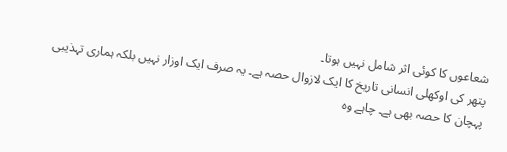شعاعوں کا کوئی اثر شامل نہیں ہوتا۔
پتھر کی اوکھلی انسانی تاریخ کا ایک لازوال حصہ ہے۔ یہ صرف ایک اوزار نہیں بلکہ ہماری تہذیبی پہچان کا حصہ بھی ہے۔ چاہے وہ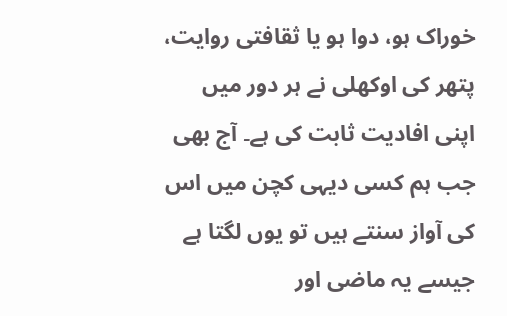خوراک ہو، دوا ہو یا ثقافتی روایت، پتھر کی اوکھلی نے ہر دور میں اپنی افادیت ثابت کی ہے۔ آج بھی جب ہم کسی دیہی کچن میں اس کی آواز سنتے ہیں تو یوں لگتا ہے جیسے یہ ماضی اور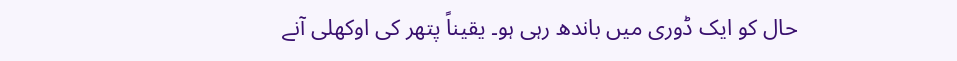حال کو ایک ڈوری میں باندھ رہی ہو۔ یقیناً پتھر کی اوکھلی آنے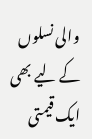والی نسلوں کے لیے بھی ایک قیمتی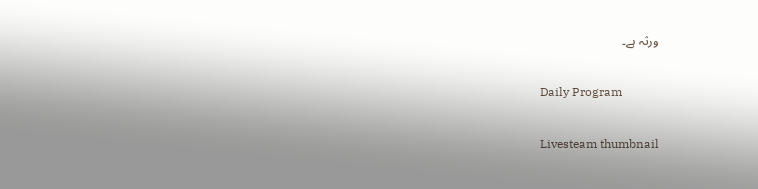ورثہ ہے۔

Daily Program

Livesteam thumbnail